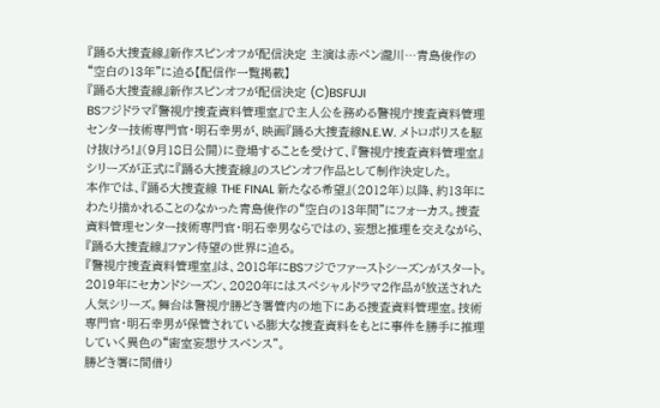『踊る大捜査線』新作スピンオフが配信決定 主演は赤ペン瀧川…青島俊作の“空白の13年”に迫る【配信作一覧掲載】
『踊る大捜査線』新作スピンオフが配信決定 (C)BSFUJI
BSフジドラマ『警視庁捜査資料管理室』で主人公を務める警視庁捜査資料管理センター技術専門官・明石幸男が、映画『踊る大捜査線N.E.W. メトロポリスを駆け抜けろ!』(9月18日公開)に登場することを受けて、『警視庁捜査資料管理室』シリーズが正式に『踊る大捜査線』のスピンオフ作品として制作決定した。
本作では、『踊る大捜査線 THE FINAL 新たなる希望』(2012年)以降、約13年にわたり描かれることのなかった青島俊作の“空白の13年間”にフォーカス。捜査資料管理センター技術専門官・明石幸男ならではの、妄想と推理を交えながら、『踊る大捜査線』ファン待望の世界に迫る。
『警視庁捜査資料管理室』は、2018年にBSフジでファーストシーズンがスタート。2019年にセカンドシーズン、2020年にはスペシャルドラマ2作品が放送された人気シリーズ。舞台は警視庁勝どき署管内の地下にある捜査資料管理室。技術専門官・明石幸男が保管されている膨大な捜査資料をもとに事件を勝手に推理していく異色の“密室妄想サスペンス”。
勝どき署に間借り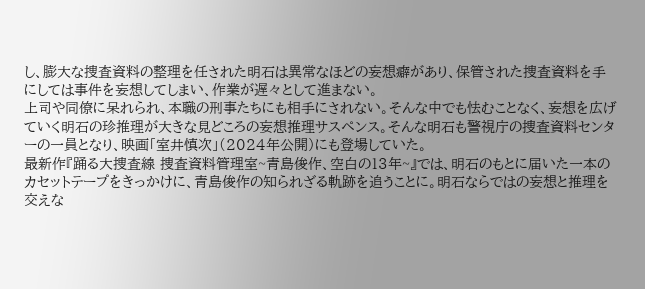し、膨大な捜査資料の整理を任された明石は異常なほどの妄想癖があり、保管された捜査資料を手にしては事件を妄想してしまい、作業が遅々として進まない。
上司や同僚に呆れられ、本職の刑事たちにも相手にされない。そんな中でも怯むことなく、妄想を広げていく明石の珍推理が大きな見どころの妄想推理サスペンス。そんな明石も警視庁の捜査資料センターの一員となり、映画「室井慎次」(2024年公開)にも登場していた。
最新作『踊る大捜査線 捜査資料管理室~青島俊作、空白の13年~』では、明石のもとに届いた一本のカセットテープをきっかけに、青島俊作の知られざる軌跡を追うことに。明石ならではの妄想と推理を交えな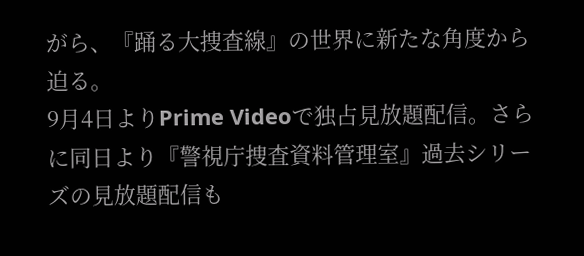がら、『踊る大捜査線』の世界に新たな角度から迫る。
9月4日よりPrime Videoで独占見放題配信。さらに同日より『警視庁捜査資料管理室』過去シリーズの見放題配信も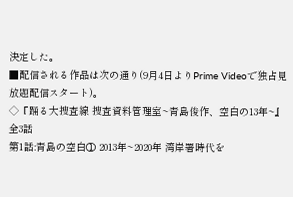決定した。
■配信される作品は次の通り(9月4日よりPrime Videoで独占見放題配信スタート)。
◇『踊る大捜査線 捜査資料管理室~青島俊作、空白の13年~』 全3話
第1話:青島の空白① 2013年~2020年 湾岸署時代を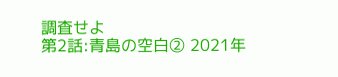調査せよ
第2話:青島の空白② 2021年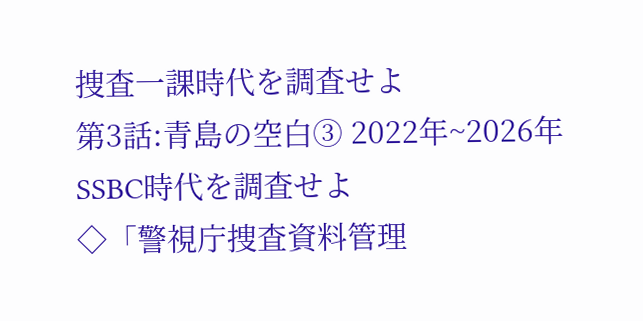捜査一課時代を調査せよ
第3話:青島の空白③ 2022年~2026年 SSBC時代を調査せよ
◇「警視庁捜査資料管理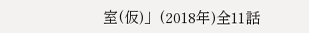室(仮)」(2018年)全11話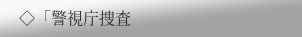◇「警視庁捜査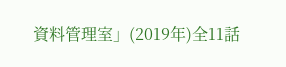資料管理室」(2019年)全11話